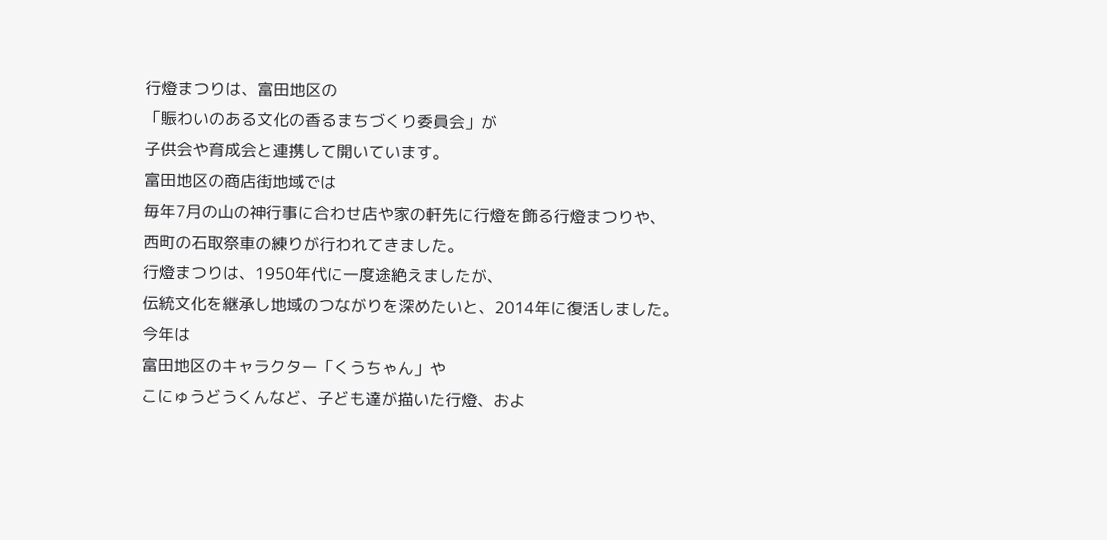行燈まつりは、富田地区の
「賑わいのある文化の香るまちづくり委員会」が
子供会や育成会と連携して開いています。
富田地区の商店街地域では
毎年7月の山の神行事に合わせ店や家の軒先に行燈を飾る行燈まつりや、
西町の石取祭車の練りが行われてきました。
行燈まつりは、1950年代に一度途絶えましたが、
伝統文化を継承し地域のつながりを深めたいと、2014年に復活しました。
今年は
富田地区のキャラクター「くうちゃん」や
こにゅうどうくんなど、子ども達が描いた行燈、およ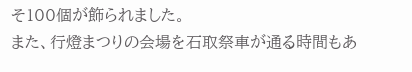そ100個が飾られました。
また、行燈まつりの会場を石取祭車が通る時間もあ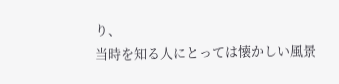り、
当時を知る人にとっては懐かしい風景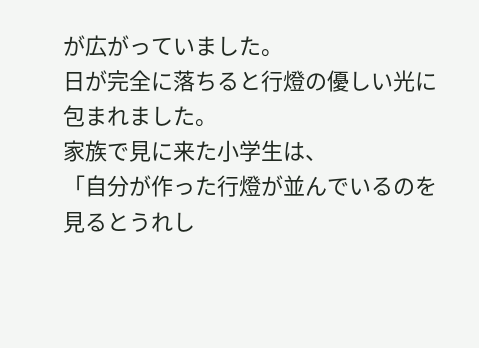が広がっていました。
日が完全に落ちると行燈の優しい光に包まれました。
家族で見に来た小学生は、
「自分が作った行燈が並んでいるのを見るとうれし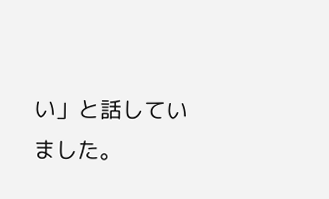い」と話していました。